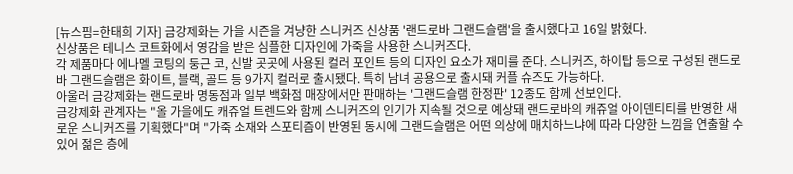[뉴스핌=한태희 기자] 금강제화는 가을 시즌을 겨냥한 스니커즈 신상품 '랜드로바 그랜드슬램'을 출시했다고 16일 밝혔다.
신상품은 테니스 코트화에서 영감을 받은 심플한 디자인에 가죽을 사용한 스니커즈다.
각 제품마다 에나멜 코팅의 둥근 코, 신발 곳곳에 사용된 컬러 포인트 등의 디자인 요소가 재미를 준다. 스니커즈, 하이탑 등으로 구성된 랜드로바 그랜드슬램은 화이트, 블랙, 골드 등 9가지 컬러로 출시됐다. 특히 남녀 공용으로 출시돼 커플 슈즈도 가능하다.
아울러 금강제화는 랜드로바 명동점과 일부 백화점 매장에서만 판매하는 '그랜드슬램 한정판' 12종도 함께 선보인다.
금강제화 관계자는 "올 가을에도 캐쥬얼 트렌드와 함께 스니커즈의 인기가 지속될 것으로 예상돼 랜드로바의 캐쥬얼 아이덴티티를 반영한 새로운 스니커즈를 기획했다"며 "가죽 소재와 스포티즘이 반영된 동시에 그랜드슬램은 어떤 의상에 매치하느냐에 따라 다양한 느낌을 연출할 수 있어 젊은 층에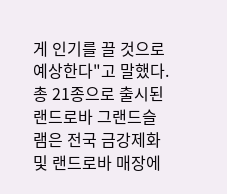게 인기를 끌 것으로 예상한다"고 말했다.
총 21종으로 출시된 랜드로바 그랜드슬램은 전국 금강제화 및 랜드로바 매장에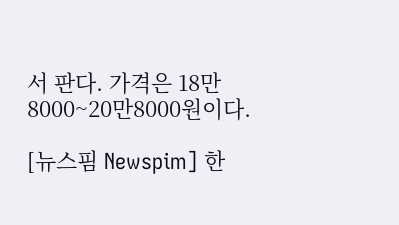서 판다. 가격은 18만8000~20만8000원이다.

[뉴스핌 Newspim] 한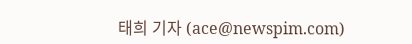태희 기자 (ace@newspim.com)